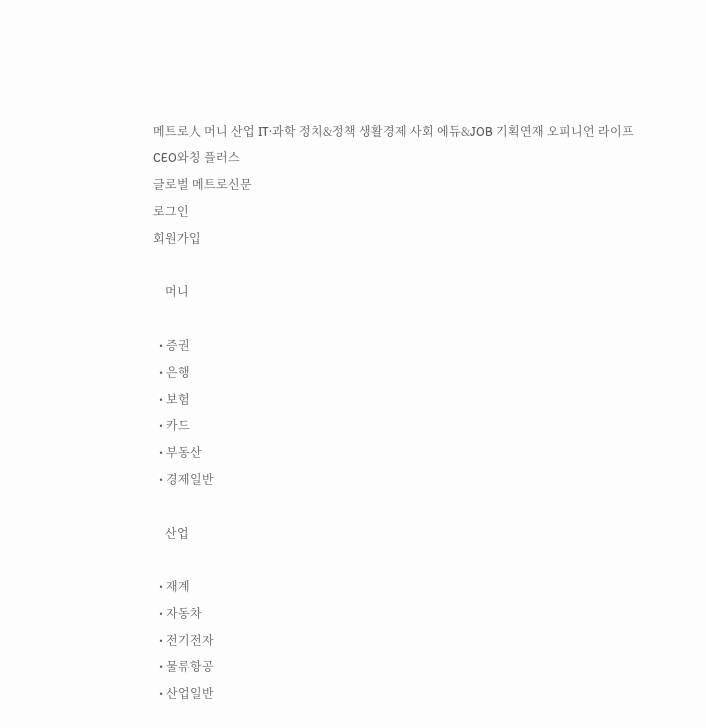메트로人 머니 산업 IT·과학 정치&정책 생활경제 사회 에듀&JOB 기획연재 오피니언 라이프 CEO와칭 플러스
글로벌 메트로신문
로그인
회원가입

    머니

  • 증권
  • 은행
  • 보험
  • 카드
  • 부동산
  • 경제일반

    산업

  • 재계
  • 자동차
  • 전기전자
  • 물류항공
  • 산업일반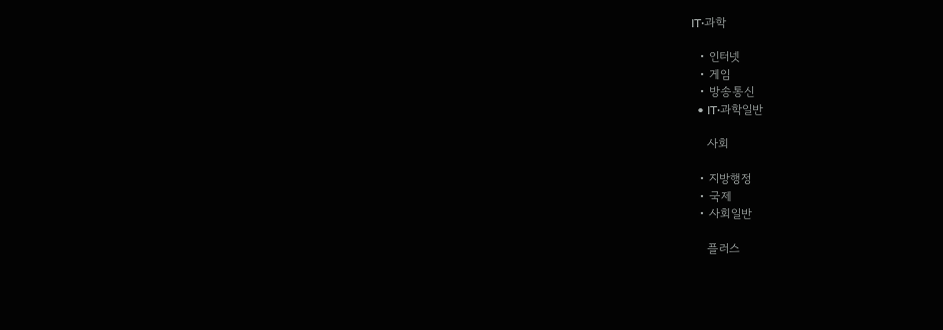IT·과학

  • 인터넷
  • 게임
  • 방송통신
  • IT·과학일반

    사회

  • 지방행정
  • 국제
  • 사회일반

    플러스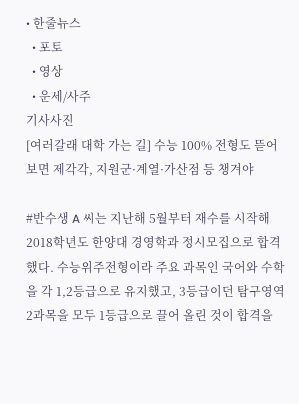• 한줄뉴스
  • 포토
  • 영상
  • 운세/사주
기사사진
[여러갈래 대학 가는 길] 수능 100% 전형도 뜯어보면 제각각, 지원군·계열·가산점 등 챙겨야

#반수생 A 씨는 지난해 5월부터 재수를 시작해 2018학년도 한양대 경영학과 정시모집으로 합격했다. 수능위주전형이라 주요 과목인 국어와 수학을 각 1,2등급으로 유지했고, 3등급이던 탐구영역 2과목을 모두 1등급으로 끌어 올린 것이 합격을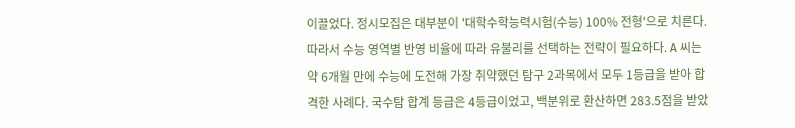이끌었다. 정시모집은 대부분이 '대학수학능력시험(수능) 100% 전형'으로 치른다. 따라서 수능 영역별 반영 비율에 따라 유불리를 선택하는 전략이 필요하다. A 씨는 약 6개월 만에 수능에 도전해 가장 취약했던 탐구 2과목에서 모두 1등급을 받아 합격한 사례다. 국수탐 합계 등급은 4등급이었고, 백분위로 환산하면 283.5점을 받았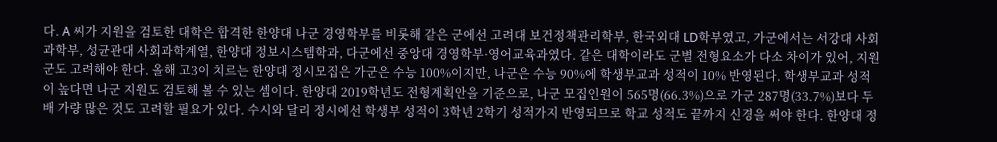다. A 씨가 지원을 검토한 대학은 합격한 한양대 나군 경영학부를 비롯해 같은 군에선 고려대 보건정책관리학부, 한국외대 LD학부였고, 가군에서는 서강대 사회과학부, 성균관대 사회과학계열, 한양대 정보시스템학과, 다군에선 중앙대 경영학부·영어교육과였다. 같은 대학이라도 군별 전형요소가 다소 차이가 있어, 지원 군도 고려해야 한다. 올해 고3이 치르는 한양대 정시모집은 가군은 수능 100%이지만, 나군은 수능 90%에 학생부교과 성적이 10% 반영된다. 학생부교과 성적이 높다면 나군 지원도 검토해 볼 수 있는 셈이다. 한양대 2019학년도 전형계획안을 기준으로, 나군 모집인원이 565명(66.3%)으로 가군 287명(33.7%)보다 두배 가량 많은 것도 고려할 필요가 있다. 수시와 달리 정시에선 학생부 성적이 3학년 2학기 성적가지 반영되므로 학교 성적도 끝까지 신경을 써야 한다. 한양대 정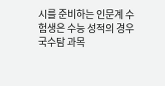시를 준비하는 인문계 수험생은 수능 성적의 경우 국수탐 과목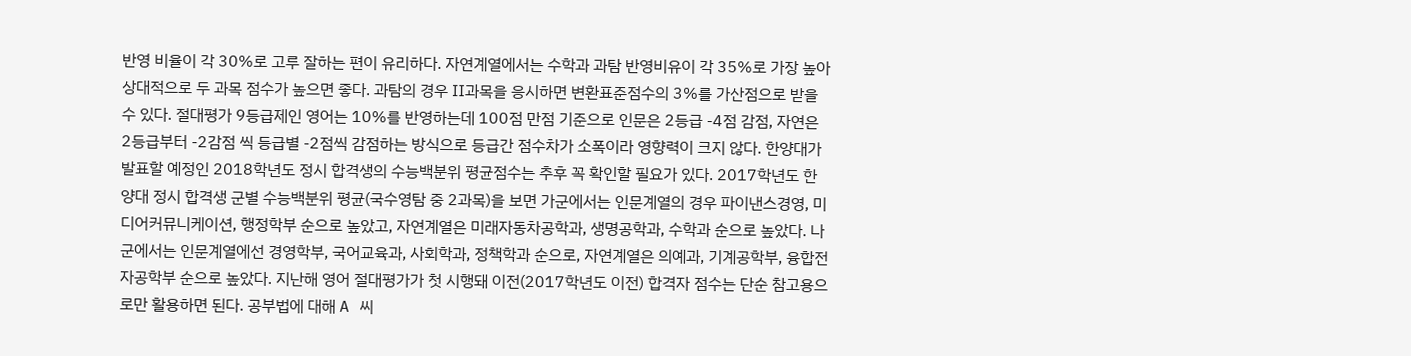반영 비율이 각 30%로 고루 잘하는 편이 유리하다. 자연계열에서는 수학과 과탐 반영비유이 각 35%로 가장 높아 상대적으로 두 과목 점수가 높으면 좋다. 과탐의 경우 Ⅱ과목을 응시하면 변환표준점수의 3%를 가산점으로 받을 수 있다. 절대평가 9등급제인 영어는 10%를 반영하는데 100점 만점 기준으로 인문은 2등급 -4점 감점, 자연은 2등급부터 -2감점 씩 등급별 -2점씩 감점하는 방식으로 등급간 점수차가 소폭이라 영향력이 크지 않다. 한양대가 발표할 예정인 2018학년도 정시 합격생의 수능백분위 평균점수는 추후 꼭 확인할 필요가 있다. 2017학년도 한양대 정시 합격생 군별 수능백분위 평균(국수영탐 중 2과목)을 보면 가군에서는 인문계열의 경우 파이낸스경영, 미디어커뮤니케이션, 행정학부 순으로 높았고, 자연계열은 미래자동차공학과, 생명공학과, 수학과 순으로 높았다. 나군에서는 인문계열에선 경영학부, 국어교육과, 사회학과, 정책학과 순으로, 자연계열은 의예과, 기계공학부, 융합전자공학부 순으로 높았다. 지난해 영어 절대평가가 첫 시행돼 이전(2017학년도 이전) 합격자 점수는 단순 참고용으로만 활용하면 된다. 공부법에 대해 A 씨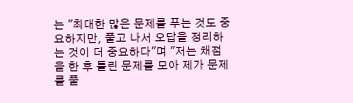는 "최대한 많은 문제를 푸는 것도 중요하지만, 풀고 나서 오답을 정리하는 것이 더 중요하다"며 "저는 채점을 한 후 틀린 문제를 모아 제가 문제를 풀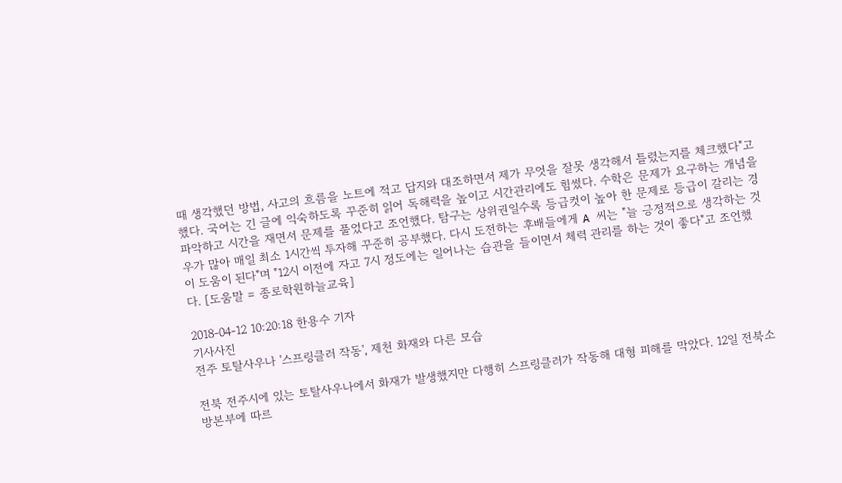때 생각했던 방법, 사고의 흐름을 노트에 적고 답지와 대조하면서 제가 무엇을 잘못 생각해서 틀렸는지를 체크했다"고 했다. 국어는 긴 글에 익숙하도록 꾸준히 읽어 독해력을 높이고 시간관리에도 힘썼다. 수학은 문제가 요구하는 개념을 파악하고 시간을 재면서 문제를 풀었다고 조언했다. 탐구는 상위권일수록 등급컷이 높아 한 문제로 등급이 갈리는 경우가 많아 매일 최소 1시간씩 투자해 꾸준히 공부했다. 다시 도전하는 후배들에게 A 씨는 "늘 긍정적으로 생각하는 것이 도움이 된다"며 "12시 이전에 자고 7시 정도에는 일어나는 습관을 들이면서 체력 관리를 하는 것이 좋다"고 조언했다. [도움말 = 종로학원하늘교육]

2018-04-12 10:20:18 한용수 기자
기사사진
전주 토탈사우나 '스프링클러 작동', 제천 화재와 다른 모습

전북 전주시에 있는 토탈사우나에서 화재가 발생했지만 다행히 스프링클러가 작동해 대형 피해를 막았다. 12일 전북소방본부에 따르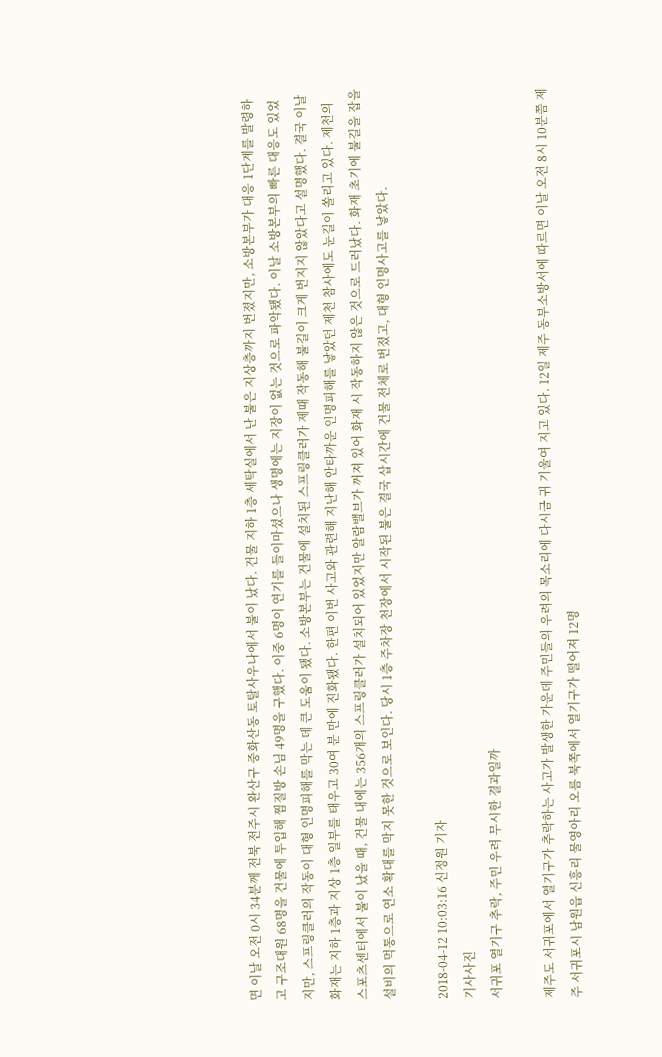면 이날 오전 0시 34분께 전북 전주시 완산구 중화산동 토탈사우나에서 불이 났다. 건물 지하 1층 세탁실에서 난 불은 지상층까지 번졌지만, 소방본부가 대응 1단계를 발령하고 구조대원 68명을 건물에 투입해 찜질방 손님 49명을 구했다. 이중 6명이 연기를 들이마셨으나 생명에는 지장이 없는 것으로 파악됐다. 이날 소방본부의 빠른 대응도 있었지만, 스프링클러의 작동이 대형 인명피해를 막는 데 큰 도움이 됐다. 소방본부는 건물에 설치된 스프링클러가 제때 작동해 불길이 크게 번지지 않았다고 설명했다. 결국 이날 화재는 지하 1층과 지상 1층 일부를 태우고 30여 분 만에 진화됐다. 한편 이번 사고와 관련해 지난해 안타까운 인명피해를 낳았던 제천 참사에도 눈길이 쏠리고 있다. 제천의 스포츠센터에서 불이 났을 때, 건물 내에는 356개의 스프링클러가 설치되어 있었지만 알람밸브가 꺼져 있어 화재 시 작동하지 않은 것으로 드러났다. 화재 초기에 불길을 잡을 설비의 먹통으로 연소 확대를 막지 못한 것으로 보인다. 당시 1층 주차장 천장에서 시작된 불은 결국 삽시간에 건물 전체로 번졌고, 대형 인명사고를 낳았다.

2018-04-12 10:03:16 신정원 기자
기사사진
서귀포 열기구 추락, 주민 우려 무시한 결과일까

제주도 서귀포에서 열기구가 추락하는 사고가 발생한 가운데 주민들의 우려의 목소리에 다시금 귀 기울여 지고 있다. 12일 제주 동부소방서에 따르면 이날 오전 8시 10분쯤 제주 서귀포시 남원읍 신흥리 물영아리 오름 북쪽에서 열기구가 떨어져 12명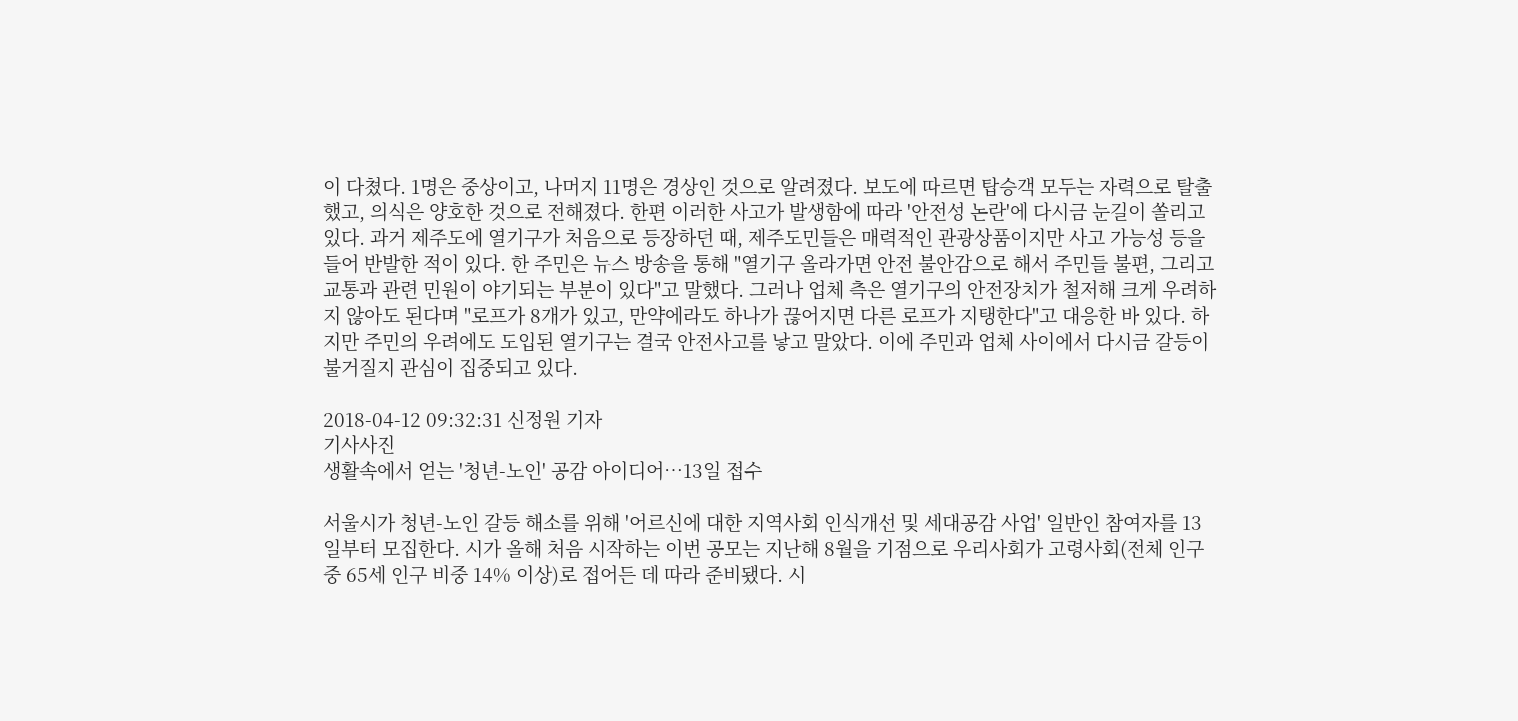이 다쳤다. 1명은 중상이고, 나머지 11명은 경상인 것으로 알려졌다. 보도에 따르면 탑승객 모두는 자력으로 탈출했고, 의식은 양호한 것으로 전해졌다. 한편 이러한 사고가 발생함에 따라 '안전성 논란'에 다시금 눈길이 쏠리고 있다. 과거 제주도에 열기구가 처음으로 등장하던 때, 제주도민들은 매력적인 관광상품이지만 사고 가능성 등을 들어 반발한 적이 있다. 한 주민은 뉴스 방송을 통해 "열기구 올라가면 안전 불안감으로 해서 주민들 불편, 그리고 교통과 관련 민원이 야기되는 부분이 있다"고 말했다. 그러나 업체 측은 열기구의 안전장치가 철저해 크게 우려하지 않아도 된다며 "로프가 8개가 있고, 만약에라도 하나가 끊어지면 다른 로프가 지탱한다"고 대응한 바 있다. 하지만 주민의 우려에도 도입된 열기구는 결국 안전사고를 낳고 말았다. 이에 주민과 업체 사이에서 다시금 갈등이 불거질지 관심이 집중되고 있다.

2018-04-12 09:32:31 신정원 기자
기사사진
생활속에서 얻는 '청년-노인' 공감 아이디어…13일 접수

서울시가 청년-노인 갈등 해소를 위해 '어르신에 대한 지역사회 인식개선 및 세대공감 사업' 일반인 참여자를 13일부터 모집한다. 시가 올해 처음 시작하는 이번 공모는 지난해 8월을 기점으로 우리사회가 고령사회(전체 인구 중 65세 인구 비중 14% 이상)로 접어든 데 따라 준비됐다. 시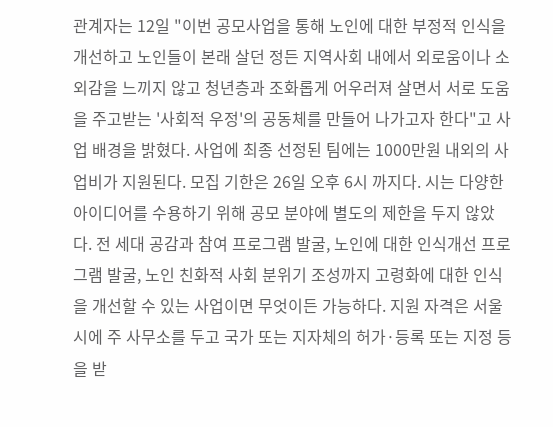관계자는 12일 "이번 공모사업을 통해 노인에 대한 부정적 인식을 개선하고 노인들이 본래 살던 정든 지역사회 내에서 외로움이나 소외감을 느끼지 않고 청년층과 조화롭게 어우러져 살면서 서로 도움을 주고받는 '사회적 우정'의 공동체를 만들어 나가고자 한다"고 사업 배경을 밝혔다. 사업에 최종 선정된 팀에는 1000만원 내외의 사업비가 지원된다. 모집 기한은 26일 오후 6시 까지다. 시는 다양한 아이디어를 수용하기 위해 공모 분야에 별도의 제한을 두지 않았다. 전 세대 공감과 참여 프로그램 발굴, 노인에 대한 인식개선 프로그램 발굴, 노인 친화적 사회 분위기 조성까지 고령화에 대한 인식을 개선할 수 있는 사업이면 무엇이든 가능하다. 지원 자격은 서울시에 주 사무소를 두고 국가 또는 지자체의 허가·등록 또는 지정 등을 받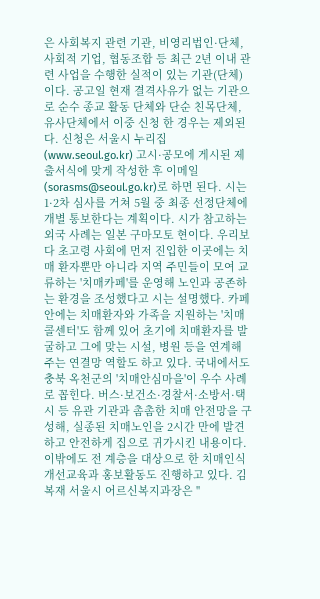은 사회복지 관련 기관, 비영리법인·단체, 사회적 기업, 협동조합 등 최근 2년 이내 관련 사업을 수행한 실적이 있는 기관(단체)이다. 공고일 현재 결격사유가 없는 기관으로 순수 종교 활동 단체와 단순 친목단체, 유사단체에서 이중 신청 한 경우는 제외된다. 신청은 서울시 누리집(www.seoul.go.kr) 고시·공모에 게시된 제출서식에 맞게 작성한 후 이메일(sorasms@seoul.go.kr)로 하면 된다. 시는 1·2차 심사를 거쳐 5월 중 최종 선정단체에 개별 통보한다는 계획이다. 시가 참고하는 외국 사례는 일본 구마모토 현이다. 우리보다 초고령 사회에 먼저 진입한 이곳에는 치매 환자뿐만 아니라 지역 주민들이 모여 교류하는 '치매카페'를 운영해 노인과 공존하는 환경을 조성했다고 시는 설명했다. 카페 안에는 치매환자와 가족을 지원하는 '치매콜센터'도 함께 있어 초기에 치매환자를 발굴하고 그에 맞는 시설, 병원 등을 연계해주는 연결망 역할도 하고 있다. 국내에서도 충북 옥천군의 '치매안심마을'이 우수 사례로 꼽힌다. 버스·보건소·경찰서·소방서·택시 등 유관 기관과 촘촘한 치매 안전망을 구성해, 실종된 치매노인을 2시간 만에 발견하고 안전하게 집으로 귀가시킨 내용이다. 이밖에도 전 계층을 대상으로 한 치매인식개선교육과 홍보활동도 진행하고 있다. 김복재 서울시 어르신복지과장은 "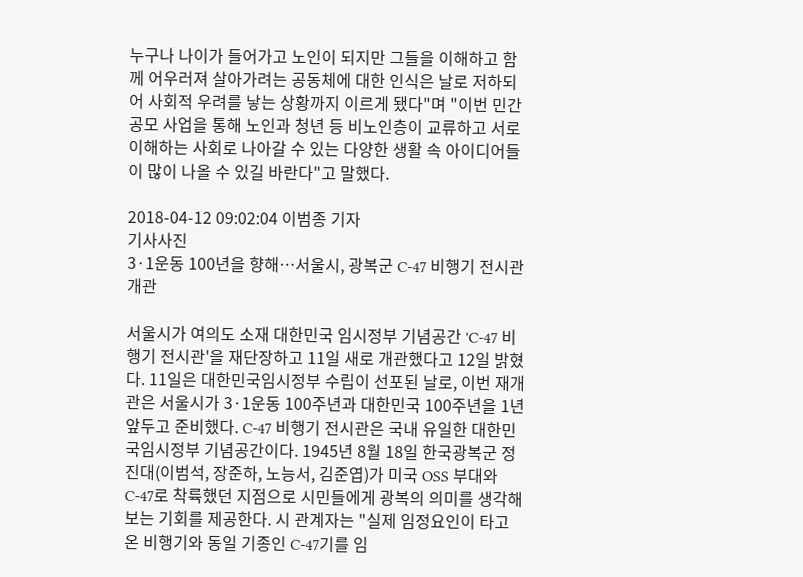누구나 나이가 들어가고 노인이 되지만 그들을 이해하고 함께 어우러져 살아가려는 공동체에 대한 인식은 날로 저하되어 사회적 우려를 낳는 상황까지 이르게 됐다"며 "이번 민간공모 사업을 통해 노인과 청년 등 비노인층이 교류하고 서로 이해하는 사회로 나아갈 수 있는 다양한 생활 속 아이디어들이 많이 나올 수 있길 바란다"고 말했다.

2018-04-12 09:02:04 이범종 기자
기사사진
3·1운동 100년을 향해…서울시, 광복군 C-47 비행기 전시관 개관

서울시가 여의도 소재 대한민국 임시정부 기념공간 'C-47 비행기 전시관'을 재단장하고 11일 새로 개관했다고 12일 밝혔다. 11일은 대한민국임시정부 수립이 선포된 날로, 이번 재개관은 서울시가 3·1운동 100주년과 대한민국 100주년을 1년 앞두고 준비했다. C-47 비행기 전시관은 국내 유일한 대한민국임시정부 기념공간이다. 1945년 8월 18일 한국광복군 정진대(이범석, 장준하, 노능서, 김준엽)가 미국 OSS 부대와 C-47로 착륙했던 지점으로 시민들에게 광복의 의미를 생각해보는 기회를 제공한다. 시 관계자는 "실제 임정요인이 타고 온 비행기와 동일 기종인 C-47기를 임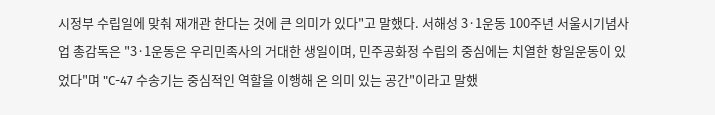시정부 수립일에 맞춰 재개관 한다는 것에 큰 의미가 있다"고 말했다. 서해성 3·1운동 100주년 서울시기념사업 총감독은 "3·1운동은 우리민족사의 거대한 생일이며, 민주공화정 수립의 중심에는 치열한 항일운동이 있었다"며 "C-47 수송기는 중심적인 역할을 이행해 온 의미 있는 공간"이라고 말했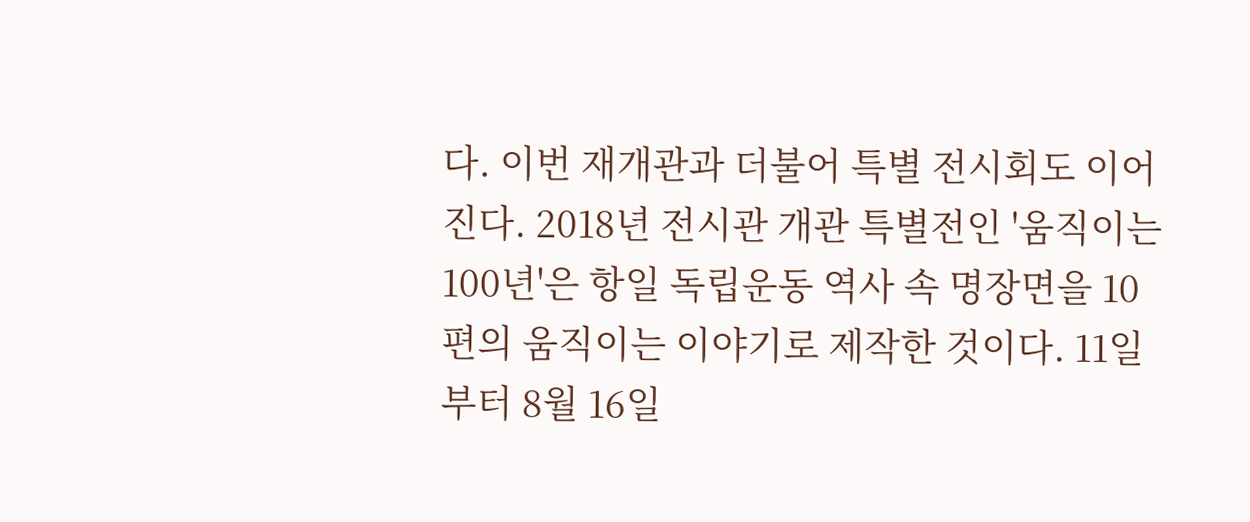다. 이번 재개관과 더불어 특별 전시회도 이어진다. 2018년 전시관 개관 특별전인 '움직이는 100년'은 항일 독립운동 역사 속 명장면을 10편의 움직이는 이야기로 제작한 것이다. 11일부터 8월 16일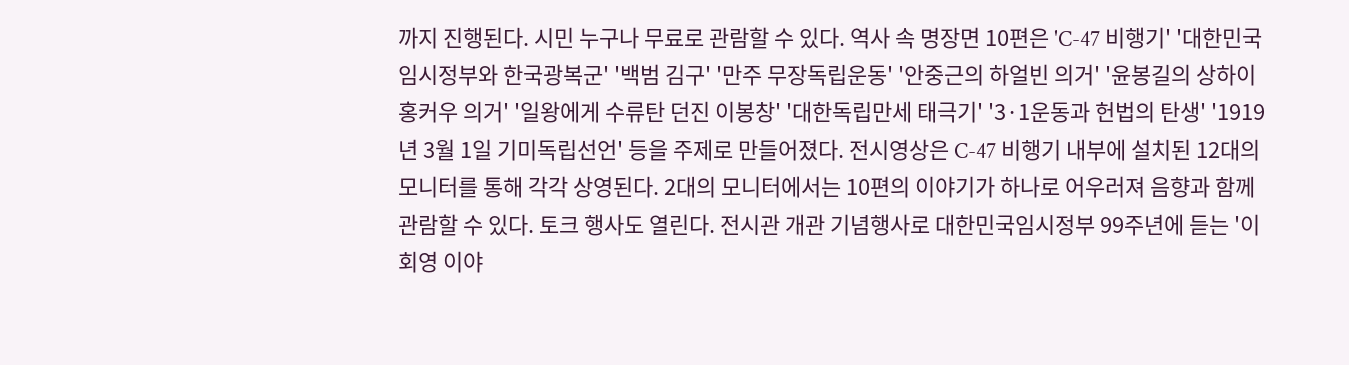까지 진행된다. 시민 누구나 무료로 관람할 수 있다. 역사 속 명장면 10편은 'C-47 비행기' '대한민국임시정부와 한국광복군' '백범 김구' '만주 무장독립운동' '안중근의 하얼빈 의거' '윤봉길의 상하이 홍커우 의거' '일왕에게 수류탄 던진 이봉창' '대한독립만세 태극기' '3·1운동과 헌법의 탄생' '1919년 3월 1일 기미독립선언' 등을 주제로 만들어졌다. 전시영상은 C-47 비행기 내부에 설치된 12대의 모니터를 통해 각각 상영된다. 2대의 모니터에서는 10편의 이야기가 하나로 어우러져 음향과 함께 관람할 수 있다. 토크 행사도 열린다. 전시관 개관 기념행사로 대한민국임시정부 99주년에 듣는 '이회영 이야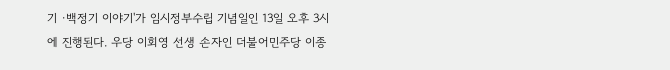기 ·백정기 이야기'가 임시정부수립 기념일인 13일 오후 3시에 진행된다. 우당 이회영 선생 손자인 더불어민주당 이종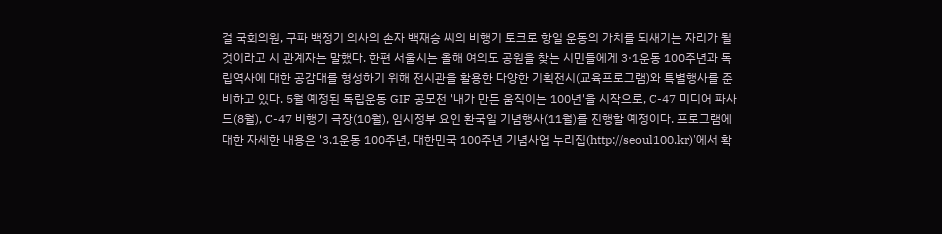걸 국회의원, 구파 백정기 의사의 손자 백재승 씨의 비행기 토크로 항일 운동의 가치를 되새기는 자리가 될 것이라고 시 관계자는 말했다. 한편 서울시는 올해 여의도 공원을 찾는 시민들에게 3·1운동 100주년과 독립역사에 대한 공감대를 형성하기 위해 전시관을 활용한 다양한 기획전시(교육프로그램)와 특별행사를 준비하고 있다. 5월 예정된 독립운동 GIF 공모전 '내가 만든 움직이는 100년'을 시작으로, C-47 미디어 파사드(8월), C-47 비행기 극장(10월), 임시정부 요인 환국일 기념행사(11월)를 진행할 예정이다. 프로그램에 대한 자세한 내용은 '3.1운동 100주년, 대한민국 100주년 기념사업 누리집(http://seoul100.kr)'에서 확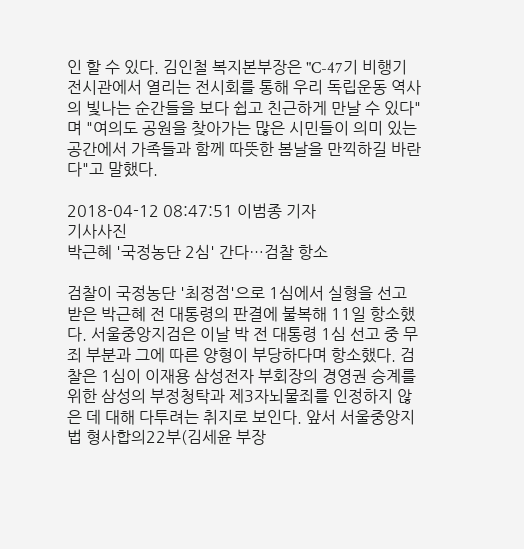인 할 수 있다. 김인철 복지본부장은 "C-47기 비행기 전시관에서 열리는 전시회를 통해 우리 독립운동 역사의 빛나는 순간들을 보다 쉽고 친근하게 만날 수 있다"며 "여의도 공원을 찾아가는 많은 시민들이 의미 있는 공간에서 가족들과 함께 따뜻한 봄날을 만끽하길 바란다"고 말했다.

2018-04-12 08:47:51 이범종 기자
기사사진
박근혜 '국정농단 2심' 간다…검찰 항소

검찰이 국정농단 '최정점'으로 1심에서 실형을 선고받은 박근혜 전 대통령의 판결에 불복해 11일 항소했다. 서울중앙지검은 이날 박 전 대통령 1심 선고 중 무죄 부분과 그에 따른 양형이 부당하다며 항소했다. 검찰은 1심이 이재용 삼성전자 부회장의 경영권 승계를 위한 삼성의 부정청탁과 제3자뇌물죄를 인정하지 않은 데 대해 다투려는 취지로 보인다. 앞서 서울중앙지법 형사합의22부(김세윤 부장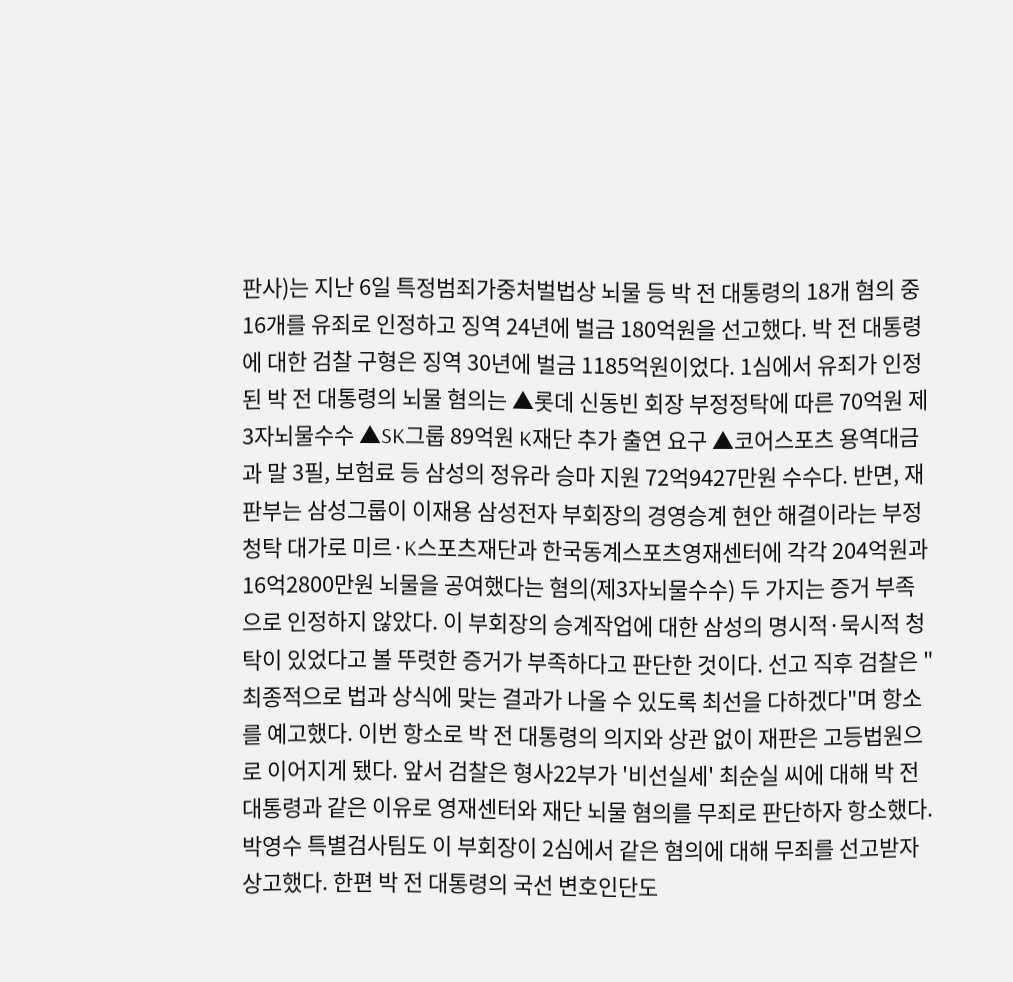판사)는 지난 6일 특정범죄가중처벌법상 뇌물 등 박 전 대통령의 18개 혐의 중 16개를 유죄로 인정하고 징역 24년에 벌금 180억원을 선고했다. 박 전 대통령에 대한 검찰 구형은 징역 30년에 벌금 1185억원이었다. 1심에서 유죄가 인정된 박 전 대통령의 뇌물 혐의는 ▲롯데 신동빈 회장 부정정탁에 따른 70억원 제3자뇌물수수 ▲SK그룹 89억원 K재단 추가 출연 요구 ▲코어스포츠 용역대금과 말 3필, 보험료 등 삼성의 정유라 승마 지원 72억9427만원 수수다. 반면, 재판부는 삼성그룹이 이재용 삼성전자 부회장의 경영승계 현안 해결이라는 부정청탁 대가로 미르·K스포츠재단과 한국동계스포츠영재센터에 각각 204억원과 16억2800만원 뇌물을 공여했다는 혐의(제3자뇌물수수) 두 가지는 증거 부족으로 인정하지 않았다. 이 부회장의 승계작업에 대한 삼성의 명시적·묵시적 청탁이 있었다고 볼 뚜렷한 증거가 부족하다고 판단한 것이다. 선고 직후 검찰은 "최종적으로 법과 상식에 맞는 결과가 나올 수 있도록 최선을 다하겠다"며 항소를 예고했다. 이번 항소로 박 전 대통령의 의지와 상관 없이 재판은 고등법원으로 이어지게 됐다. 앞서 검찰은 형사22부가 '비선실세' 최순실 씨에 대해 박 전 대통령과 같은 이유로 영재센터와 재단 뇌물 혐의를 무죄로 판단하자 항소했다. 박영수 특별검사팀도 이 부회장이 2심에서 같은 혐의에 대해 무죄를 선고받자 상고했다. 한편 박 전 대통령의 국선 변호인단도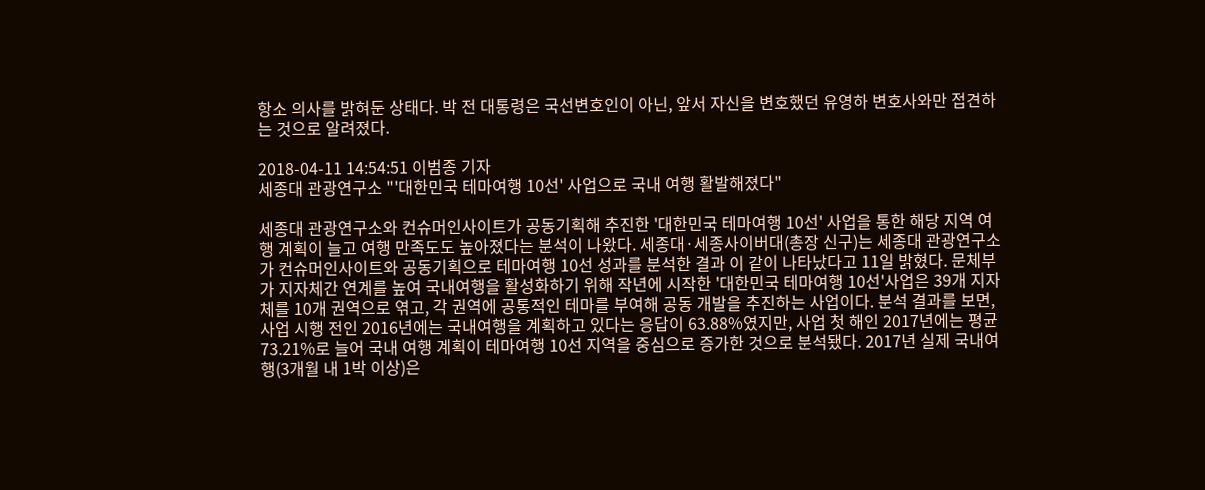항소 의사를 밝혀둔 상태다. 박 전 대통령은 국선변호인이 아닌, 앞서 자신을 변호했던 유영하 변호사와만 접견하는 것으로 알려졌다.

2018-04-11 14:54:51 이범종 기자
세종대 관광연구소 "'대한민국 테마여행 10선' 사업으로 국내 여행 활발해졌다"

세종대 관광연구소와 컨슈머인사이트가 공동기획해 추진한 '대한민국 테마여행 10선' 사업을 통한 해당 지역 여행 계획이 늘고 여행 만족도도 높아졌다는 분석이 나왔다. 세종대·세종사이버대(총장 신구)는 세종대 관광연구소가 컨슈머인사이트와 공동기획으로 테마여행 10선 성과를 분석한 결과 이 같이 나타났다고 11일 밝혔다. 문체부가 지자체간 연계를 높여 국내여행을 활성화하기 위해 작년에 시작한 '대한민국 테마여행 10선'사업은 39개 지자체를 10개 권역으로 엮고, 각 권역에 공통적인 테마를 부여해 공동 개발을 추진하는 사업이다. 분석 결과를 보면, 사업 시행 전인 2016년에는 국내여행을 계획하고 있다는 응답이 63.88%였지만, 사업 첫 해인 2017년에는 평균 73.21%로 늘어 국내 여행 계획이 테마여행 10선 지역을 중심으로 증가한 것으로 분석됐다. 2017년 실제 국내여행(3개월 내 1박 이상)은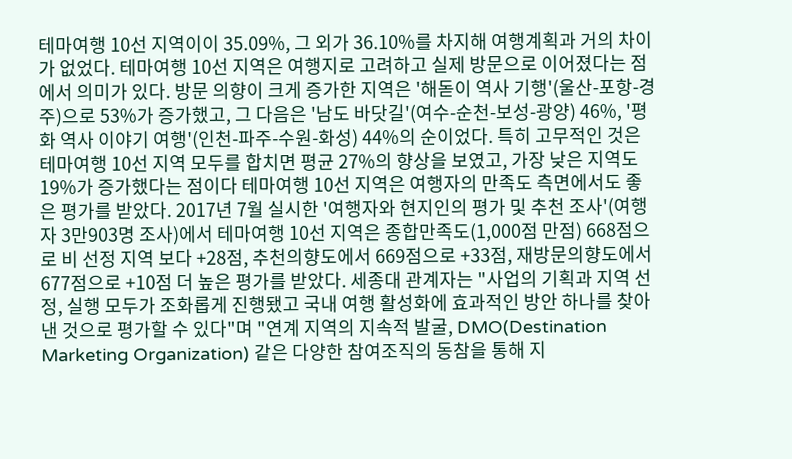테마여행 10선 지역이이 35.09%, 그 외가 36.10%를 차지해 여행계획과 거의 차이가 없었다. 테마여행 10선 지역은 여행지로 고려하고 실제 방문으로 이어졌다는 점에서 의미가 있다. 방문 의향이 크게 증가한 지역은 '해돋이 역사 기행'(울산-포항-경주)으로 53%가 증가했고, 그 다음은 '남도 바닷길'(여수-순천-보성-광양) 46%, '평화 역사 이야기 여행'(인천-파주-수원-화성) 44%의 순이었다. 특히 고무적인 것은 테마여행 10선 지역 모두를 합치면 평균 27%의 향상을 보였고, 가장 낮은 지역도 19%가 증가했다는 점이다 테마여행 10선 지역은 여행자의 만족도 측면에서도 좋은 평가를 받았다. 2017년 7월 실시한 '여행자와 현지인의 평가 및 추천 조사'(여행자 3만903명 조사)에서 테마여행 10선 지역은 종합만족도(1,000점 만점) 668점으로 비 선정 지역 보다 +28점, 추천의향도에서 669점으로 +33점, 재방문의향도에서 677점으로 +10점 더 높은 평가를 받았다. 세종대 관계자는 "사업의 기획과 지역 선정, 실행 모두가 조화롭게 진행됐고 국내 여행 활성화에 효과적인 방안 하나를 찾아낸 것으로 평가할 수 있다"며 "연계 지역의 지속적 발굴, DMO(Destination Marketing Organization) 같은 다양한 참여조직의 동참을 통해 지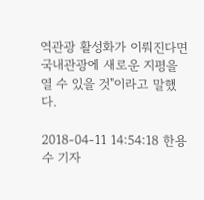역관광 활성화가 이뤄진다면 국내관광에 새로운 지평을 열 수 있을 것"이라고 말했다.

2018-04-11 14:54:18 한용수 기자